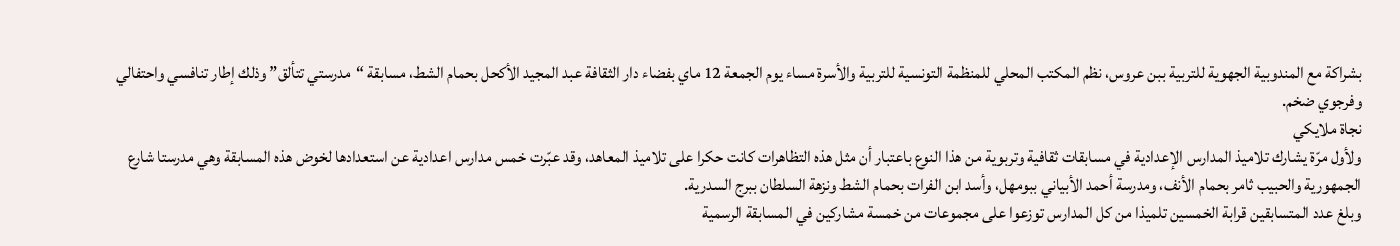بشراكة مع المندوبية الجهوية للتربية ببن عروس، نظم المكتب المحلي للمنظمة التونسية للتربية والأسرة مساء يوم الجمعة 12 ماي بفضاء دار الثقافة عبد المجيد الأكحل بحمام الشط، مسابقة “مدرستي تتألق” وذلك إطار تنافسي واحتفالي وفرجوي ضخم.
نجاة ملايكي
ولأول مرّة يشارك تلاميذ المدارس الإعدادية في مسابقات ثقافية وتربوية من هذا النوع باعتبار أن مثل هذه التظاهرات كانت حكرا على تلاميذ المعاهد، وقد عبّرت خمس مدارس اعدادية عن استعدادها لخوض هذه المسابقة وهي مدرستا شارع الجمهورية والحبيب ثامر بحمام الأنف، ومدرسة أحمد الأبياني ببومهل، وأسد ابن الفرات بحمام الشط ونزهة السلطان ببرج السدرية.
وبلغ عدد المتسابقين قرابة الخمسين تلميذا من كل المدارس توزعوا على مجموعات من خمسة مشاركين في المسابقة الرسمية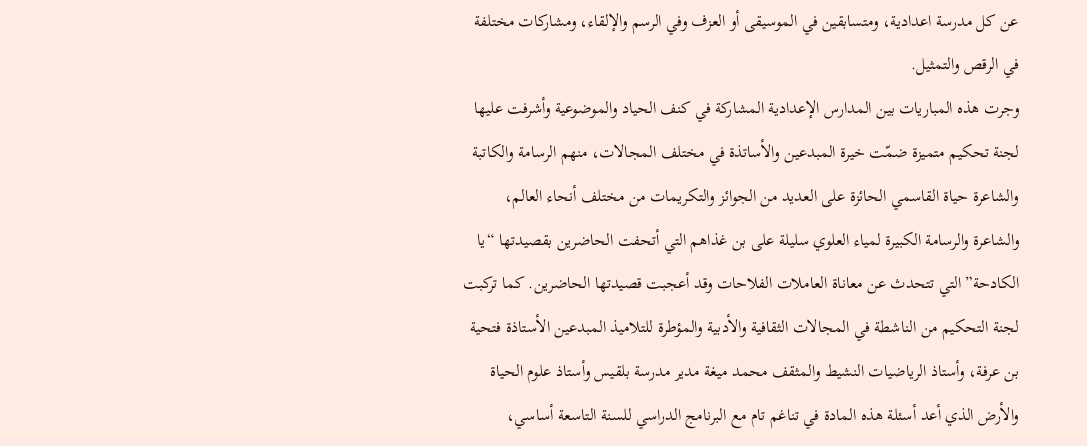عن كل مدرسة اعدادية، ومتسابقين في الموسيقى أو العزف وفي الرسم والإلقاء، ومشاركات مختلفة في الرقص والتمثيل.
وجرت هذه المباريات بين المدارس الإعدادية المشاركة في كنف الحياد والموضوعية وأشرفت عليها لجنة تحكيم متميزة ضمّت خيرة المبدعين والأساتذة في مختلف المجالات، منهم الرسامة والكاتبة والشاعرة حياة القاسمي الحائزة على العديد من الجوائز والتكريمات من مختلف أنحاء العالم، والشاعرة والرسامة الكبيرة لمياء العلوي سليلة على بن غذاهم التي أتحفت الحاضرين بقصيدتها “يا الكادحة” التي تتحدث عن معاناة العاملات الفلاحات وقد أعجبت قصيدتها الحاضرين. كما تركبت لجنة التحكيم من الناشطة في المجالات الثقافية والأدبية والمؤطرة للتلاميذ المبدعين الأستاذة فتحية بن عرفة، وأستاذ الرياضيات النشيط والمثقف محمد ميغة مدير مدرسة بلقيس وأستاذ علوم الحياة والأرض الذي أعد أسئلة هذه المادة في تناغم تام مع البرنامج الدراسي للسنة التاسعة أساسي،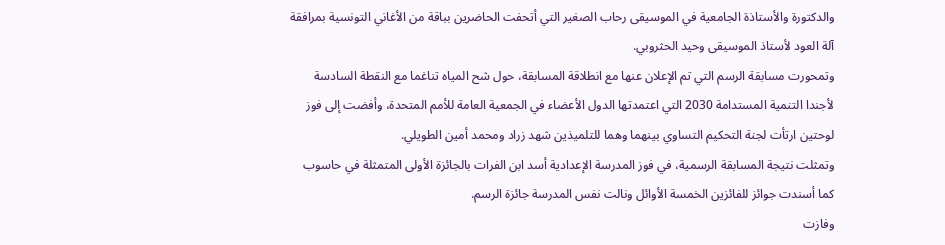والدكتورة والأستاذة الجامعية في الموسيقى رحاب الصغير التي أتحفت الحاضرين بباقة من الأغاني التونسية بمرافقة آلة العود لأستاذ الموسيقى وحيد الحثروبي.
وتمحورت مسابقة الرسم التي تم الإعلان عنها مع انطلاقة المسابقة، حول شح المياه تناغما مع النقطة السادسة لأجندا التنمية المستدامة 2030 التي اعتمدتها الدول الأعضاء في الجمعية العامة للأمم المتحدة، وأفضت إلى فوز لوحتين ارتأت لجنة التحكيم التساوي بينهما وهما للتلميذين شهد زراد ومحمد أمين الطويلي.
وتمثلت نتيجة المسابقة الرسمية، في فوز المدرسة الإعدادية أسد ابن الفرات بالجائزة الأولى المتمثلة في حاسوب كما أسندت جوائز للفائزين الخمسة الأوائل ونالت نفس المدرسة جائزة الرسم.
وفازت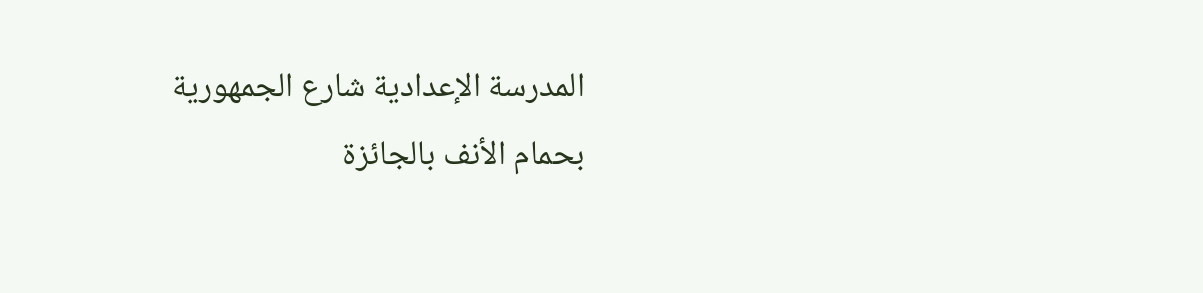المدرسة الإعدادية شارع الجمهورية بحمام الأنف بالجائزة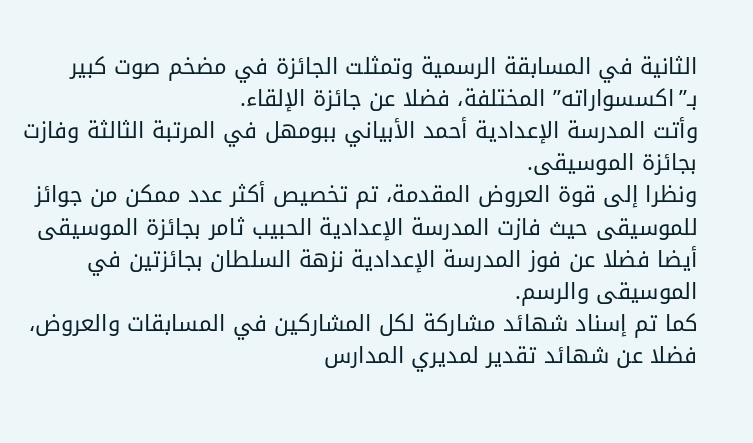الثانية في المسابقة الرسمية وتمثلت الجائزة في مضخم صوت كبير بـ”اكسسواراته” المختلفة، فضلا عن جائزة الإلقاء.
وأتت المدرسة الإعدادية أحمد الأبياني ببومهل في المرتبة الثالثة وفازت بجائزة الموسيقى.
ونظرا إلى قوة العروض المقدمة، تم تخصيص أكثر عدد ممكن من جوائز للموسيقى حيث فازت المدرسة الإعدادية الحبيب ثامر بجائزة الموسيقى أيضا فضلا عن فوز المدرسة الإعدادية نزهة السلطان بجائزتين في الموسيقى والرسم.
كما تم إسناد شهائد مشاركة لكل المشاركين في المسابقات والعروض، فضلا عن شهائد تقدير لمديري المدارس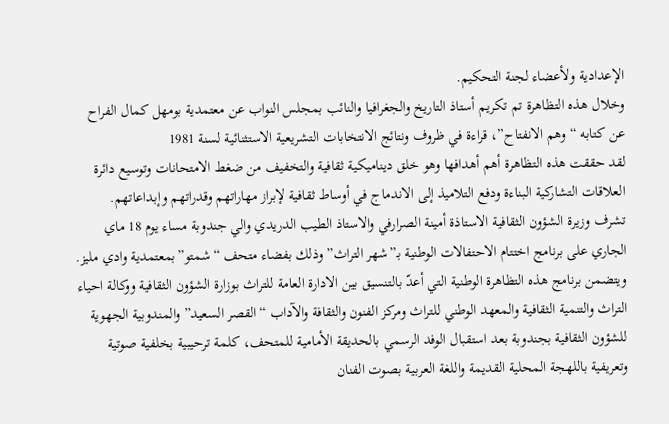الإعدادية ولأعضاء لجنة التحكيم.
وخلال هذه التظاهرة تم تكريم أستاذ التاريخ والجغرافيا والنائب بمجلس النواب عن معتمدية بومهل كمال الفراح عن كتابه “وهم الانفتاح”، قراءة في ظروف ونتائج الانتخابات التشريعية الاستثنائية لسنة 1981
لقد حققت هذه التظاهرة أهم أهدافها وهو خلق ديناميكية ثقافية والتخفيف من ضغط الامتحانات وتوسيع دائرة العلاقات التشاركية البناءة ودفع التلاميذ إلى الاندماج في أوساط ثقافية لإبراز مهاراتهم وقدراتهم وإبداعاتهم.
تشرف وزيرة الشؤون الثقافية الاستاذة أمينة الصرارفي والاستاذ الطيب الدريدي والي جندوبة مساء يوم 18 ماي الجاري على برنامج اختتام الاحتفالات الوطنية بـ”شهر التراث” وذلك بفضاء متحف “شمتو”بمعتمدية وادي مليز.
ويتضمن برنامج هذه التظاهرة الوطنية التي أعدّ بالتنسيق بين الادارة العامة للتراث بوزارة الشؤون الثقافية ووكالة احياء التراث والتنمية الثقافية والمعهد الوطني للتراث ومركز الفنون والثقافة والآداب “القصر السعيد” والمندوبية الجهوية للشؤون الثقافية بجندوبة بعد استقبال الوفد الرسمي بالحديقة الأمامية للمتحف، كلمة ترحيبية بخلفية صوتية وتعريفية باللهجة المحلية القديمة واللغة العربية بصوت الفنان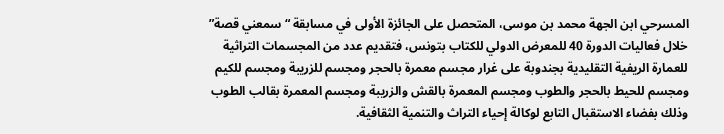المسرحي ابن الجهة محمد بن موسی، المتحصل على الجائزة الأولى في مسابقة “سمعني قصة” خلال فعاليات الدورة 40 للمعرض الدولي للكتاب بتونس، فتقديم عدد من المجسمات التراثية للعمارة الريفية التقليدية بجندوبة على غرار مجسم معمرة بالحجر ومجسم للزريبة ومجسم للكيم ومجسم للحيط بالحجر والطوب ومجسم المعمرة بالقش والزريبة ومجسم المعمرة بقالب الطوب وذلك بفضاء الاستقبال التابع لوكالة إحياء التراث والتنمية الثقافية.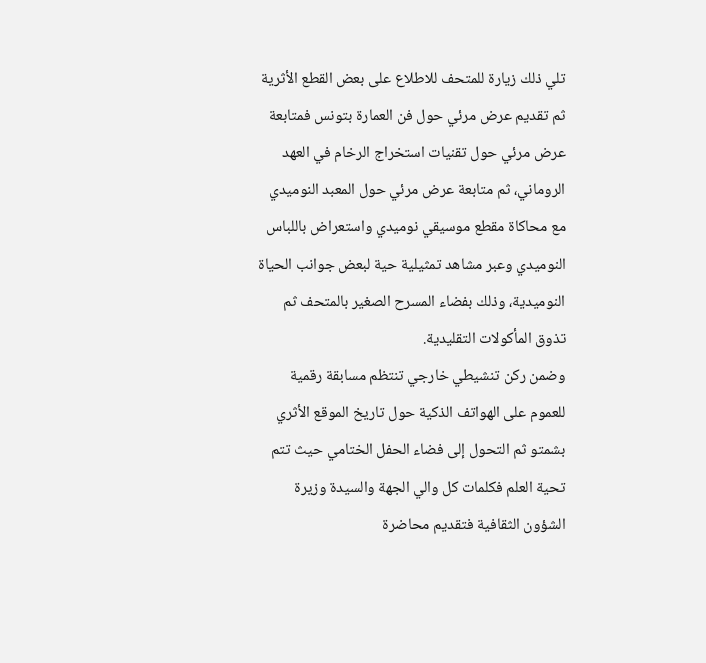تلي ذلك زيارة للمتحف للاطلاع على بعض القطع الأثرية ثم تقديم عرض مرئي حول فن العمارة بتونس فمتابعة عرض مرئي حول تقنيات استخراج الرخام في العهد الروماني، ثم متابعة عرض مرئي حول المعبد النوميدي مع محاكاة مقطع موسيقي نوميدي واستعراض باللباس النوميدي وعبر مشاهد تمثيلية حية لبعض جوانب الحياة النوميدية، وذلك بفضاء المسرح الصغير بالمتحف ثم تذوق المأكولات التقليدية.
وضمن ركن تنشيطي خارجي تنتظم مسابقة رقمية للعموم على الهواتف الذكية حول تاريخ الموقع الأثري بشمتو ثم التحول إلى فضاء الحفل الختامي حيث تتم تحية العلم فكلمات كل والي الجهة والسيدة وزيرة الشؤون الثقافية فتقديم محاضرة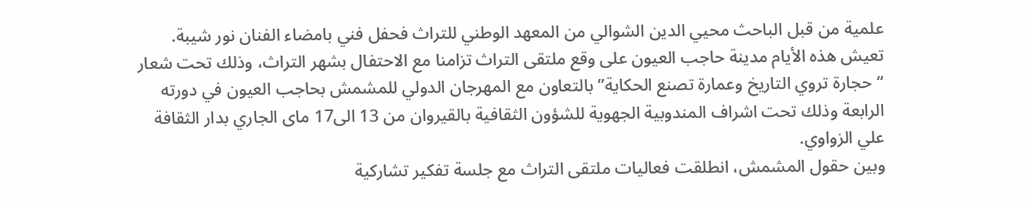علمية من قبل الباحث محيي الدين الشوالي من المعهد الوطني للتراث فحفل فني بامضاء الفنان نور شيبة.
تعيش هذه الأيام مدينة حاجب العيون على وقع ملتقى التراث تزامنا مع الاحتفال بشهر التراث، وذلك تحت شعار “حجارة تروي التاريخ وعمارة تصنع الحكاية” بالتعاون مع المهرجان الدولي للمشمش بحاجب العيون في دورته الرابعة وذلك تحت اشراف المندوبية الجهوية للشؤون الثقافية بالقيروان من 13 الى17 ماى الجاري بدار الثقافة علي الزواوي.
وبين حقول المشمش، انطلقت فعاليات ملتقى التراث مع جلسة تفكير تشاركية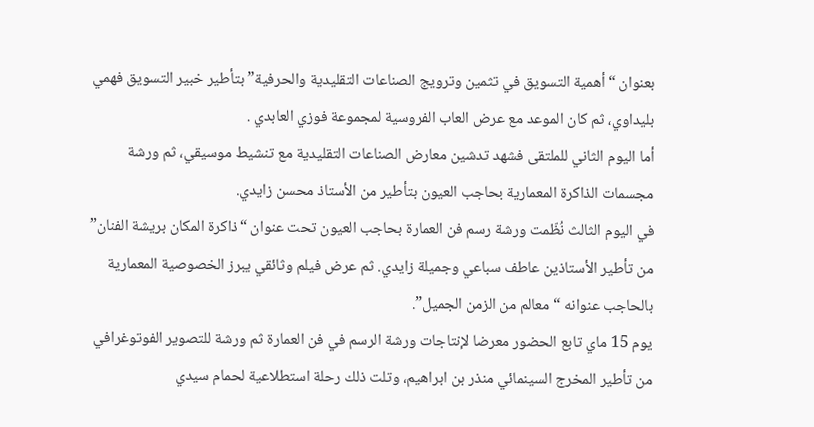بعنوان “أهمية التسويق في تثمين وترويج الصناعات التقليدية والحرفية” بتأطير خبير التسويق فهمي بليداوي، ثم كان الموعد مع عرض العاب الفروسية لمجموعة فوزي العابدي .
أما اليوم الثاني للملتقى فشهد تدشين معارض الصناعات التقليدية مع تنشيط موسيقي، ثم ورشة مجسمات الذاكرة المعمارية بحاجب العيون بتأطير من الأستاذ محسن زايدي.
في اليوم الثالث نُظّمت ورشة رسم فن العمارة بحاجب العيون تحت عنوان “ذاكرة المكان بريشة الفنان” من تأطير الأستاذين عاطف سباعي وجميلة زايدي. ثم عرض فيلم وثائقي يبرز الخصوصية المعمارية بالحاجب عنوانه “معالم من الزمن الجميل”.
يوم 15 ماي تابع الحضور معرضا لإنتاجات ورشة الرسم في فن العمارة ثم ورشة للتصوير الفوتوغرافي من تأطير المخرج السينمائي منذر بن ابراهيم، وتلت ذلك رحلة استطلاعية لحمام سيدي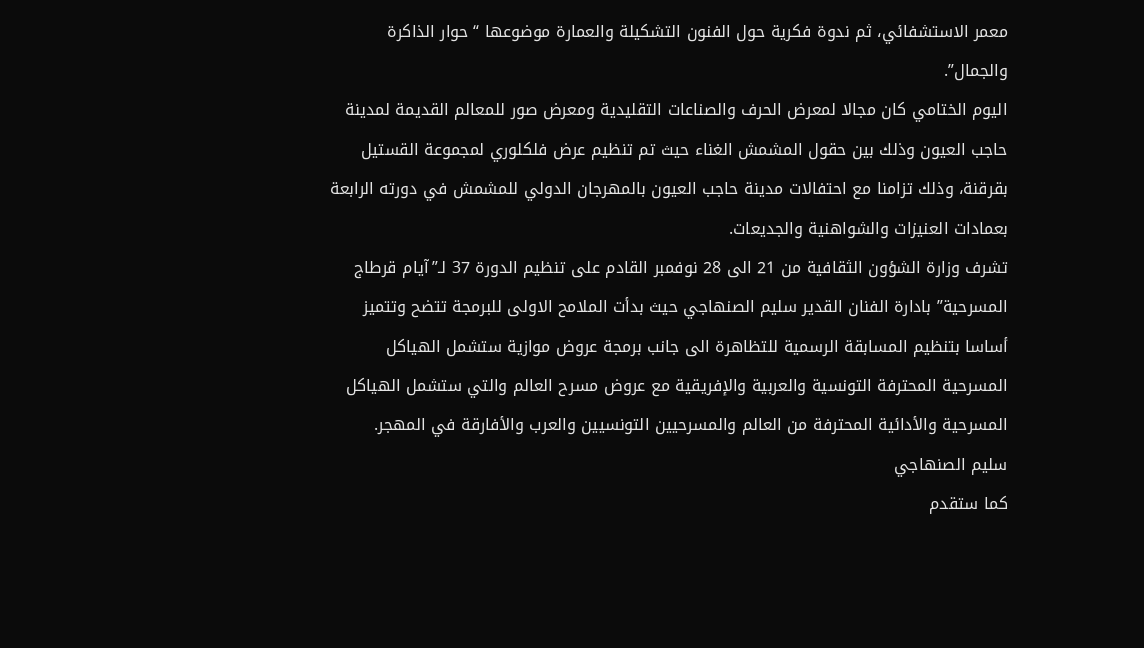معمر الاستشفائي، ثم ندوة فكرية حول الفنون التشكيلة والعمارة موضوعها “حوار الذاكرة والجمال”.
اليوم الختامي كان مجالا لمعرض الحرف والصناعات التقليدية ومعرض صور للمعالم القديمة لمدينة حاجب العيون وذلك بين حقول المشمش الغناء حيث تم تنظيم عرض فلكلوري لمجموعة القستيل بقرقنة، وذلك تزامنا مع احتفالات مدينة حاجب العيون بالمهرجان الدولي للمشمش في دورته الرابعة بعمادات العنيزات والشواهنية والجديعات.
تشرف وزارة الشؤون الثقافية من 21 الى 28 نوفمبر القادم على تنظيم الدورة 37 لـ”آيام قرطاج المسرحية” بادارة الفنان القدير سليم الصنهاجي حيث بدأت الملامح الاولى للبرمجة تتضح وتتميز أساسا بتنظيم المسابقة الرسمية للتظاهرة الى جانب برمجة عروض موازية ستشمل الهياكل المسرحية المحترفة التونسية والعربية والإفريقية مع عروض مسرح العالم والتي ستشمل الهياكل المسرحية والأدائية المحترفة من العالم والمسرحيين التونسيين والعرب والأفارقة في المهجر.
سليم الصنهاجي
كما ستقدم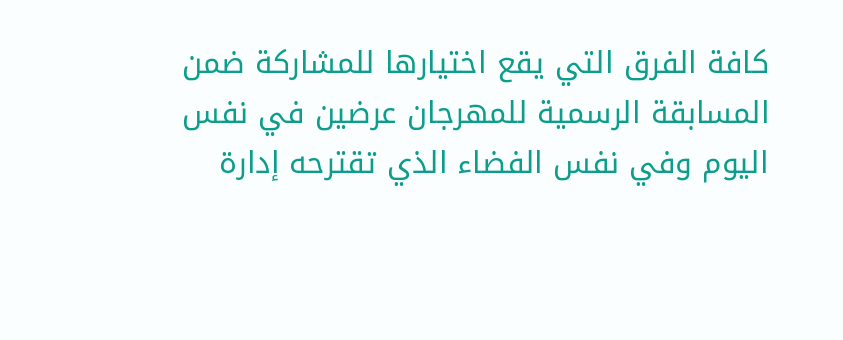كافة الفرق التي يقع اختيارها للمشاركة ضمن المسابقة الرسمية للمهرجان عرضين في نفس اليوم وفي نفس الفضاء الذي تقترحه إدارة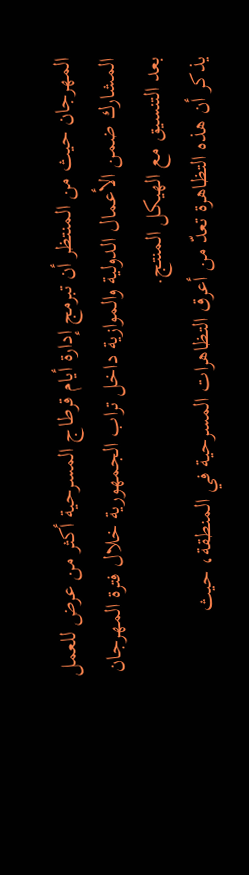المهرجان حيث من المنتظر أن تبرمج إدارة أيام قرطاج المسرحية أكثر من عرض للعمل المشارك ضمن الأعمال الدولية والموازية داخل تراب الجمهورية خلال فترة المهرجان بعد التنسيق مع الهيكل المنتج.
يذكر أن هذه التظاهرة تعدّ من أعرق التظاهرات المسرحية في المنطقة، حيث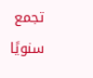تجمع سنويًا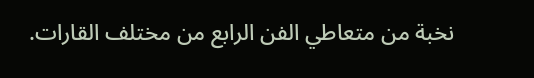نخبة من متعاطي الفن الرابع من مختلف القارات.